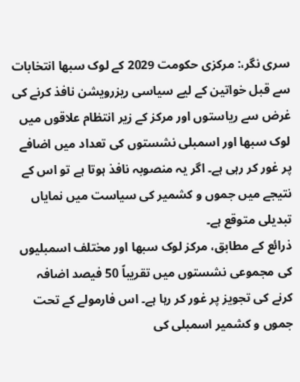سری نگر،: مرکزی حکومت 2029 کے لوک سبھا انتخابات سے قبل خواتین کے لیے سیاسی ریزرویشن نافذ کرنے کی غرض سے ریاستوں اور مرکز کے زیر انتظام علاقوں میں لوک سبھا اور اسمبلی نشستوں کی تعداد میں اضافے پر غور کر رہی ہے۔ اگر یہ منصوبہ نافذ ہوتا ہے تو اس کے نتیجے میں جموں و کشمیر کی سیاست میں نمایاں تبدیلی متوقع ہے۔
ذرائع کے مطابق، مرکز لوک سبھا اور مختلف اسمبلیوں کی مجموعی نشستوں میں تقریباً 50 فیصد اضافہ کرنے کی تجویز پر غور کر رہا ہے۔ اس فارمولے کے تحت جموں و کشمیر اسمبلی کی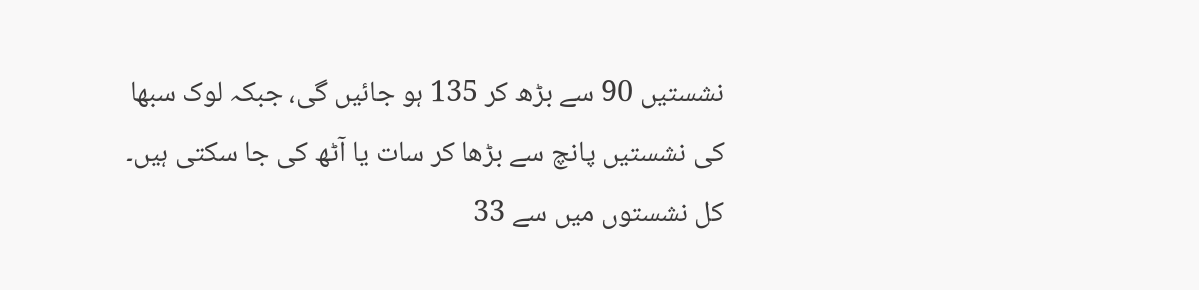نشستیں 90 سے بڑھ کر 135 ہو جائیں گی، جبکہ لوک سبھا کی نشستیں پانچ سے بڑھا کر سات یا آٹھ کی جا سکتی ہیں۔
کل نشستوں میں سے 33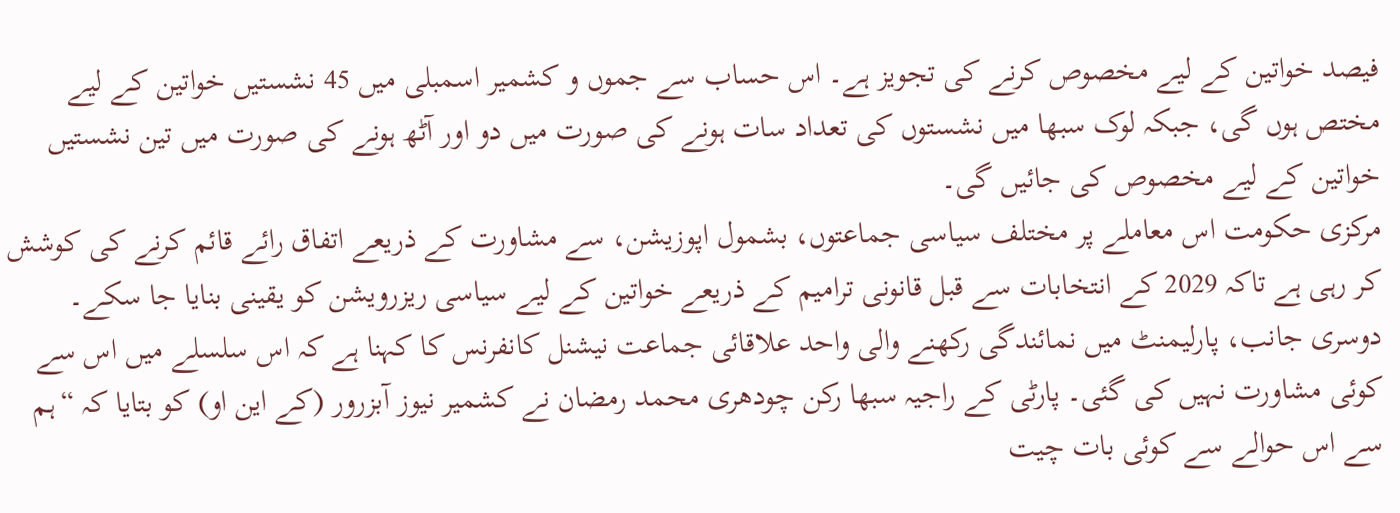فیصد خواتین کے لیے مخصوص کرنے کی تجویز ہے۔ اس حساب سے جموں و کشمیر اسمبلی میں 45 نشستیں خواتین کے لیے مختص ہوں گی، جبکہ لوک سبھا میں نشستوں کی تعداد سات ہونے کی صورت میں دو اور آٹھ ہونے کی صورت میں تین نشستیں خواتین کے لیے مخصوص کی جائیں گی۔
مرکزی حکومت اس معاملے پر مختلف سیاسی جماعتوں، بشمول اپوزیشن، سے مشاورت کے ذریعے اتفاق رائے قائم کرنے کی کوشش کر رہی ہے تاکہ 2029 کے انتخابات سے قبل قانونی ترامیم کے ذریعے خواتین کے لیے سیاسی ریزرویشن کو یقینی بنایا جا سکے۔
دوسری جانب، پارلیمنٹ میں نمائندگی رکھنے والی واحد علاقائی جماعت نیشنل کانفرنس کا کہنا ہے کہ اس سلسلے میں اس سے کوئی مشاورت نہیں کی گئی۔ پارٹی کے راجیہ سبھا رکن چودھری محمد رمضان نے کشمیر نیوز آبزرور (کے این او) کو بتایا کہ “ہم سے اس حوالے سے کوئی بات چیت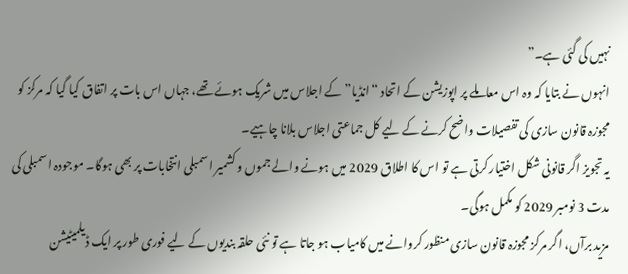نہیں کی گئی ہے۔”
انہوں نے بتایا کہ وہ اس معاملے پر اپوزیشن کے اتحاد “انڈیا” کے اجلاس میں شریک ہوئے تھے، جہاں اس بات پر اتفاق کیا گیا کہ مرکز کو مجوزہ قانون سازی کی تفصیلات واضح کرنے کے لیے کل جماعتی اجلاس بلانا چاہیے۔
یہ تجویز اگر قانونی شکل اختیار کرتی ہے تو اس کا اطلاق 2029 میں ہونے والے جموں و کشمیر اسمبلی انتخابات پر بھی ہوگا۔ موجودہ اسمبلی کی مدت 3 نومبر 2029 کو مکمل ہوگی۔
مزید برآں، اگر مرکز مجوزہ قانون سازی منظور کروانے میں کامیاب ہو جاتا ہے تو نئی حلقہ بندیوں کے لیے فوری طور پر ایک ڈیلمیٹیشن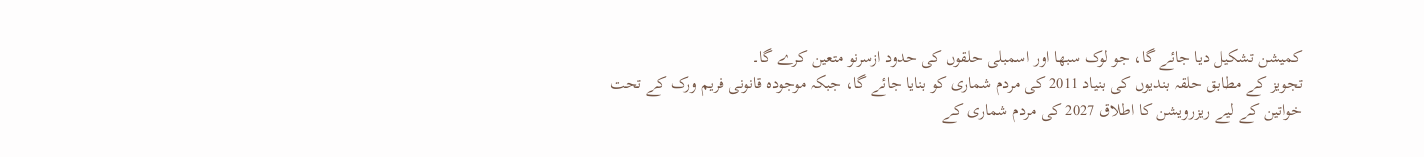کمیشن تشکیل دیا جائے گا، جو لوک سبھا اور اسمبلی حلقوں کی حدود ازسرنو متعین کرے گا۔
تجویز کے مطابق حلقہ بندیوں کی بنیاد 2011 کی مردم شماری کو بنایا جائے گا، جبکہ موجودہ قانونی فریم ورک کے تحت خواتین کے لیے ریزرویشن کا اطلاق 2027 کی مردم شماری کے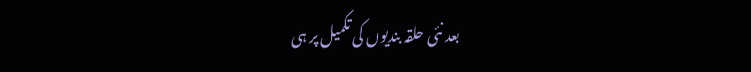بعد نئی حلقہ بندیوں کی تکمیل پر ہی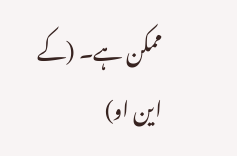ممکن ہے۔ (کے این او)